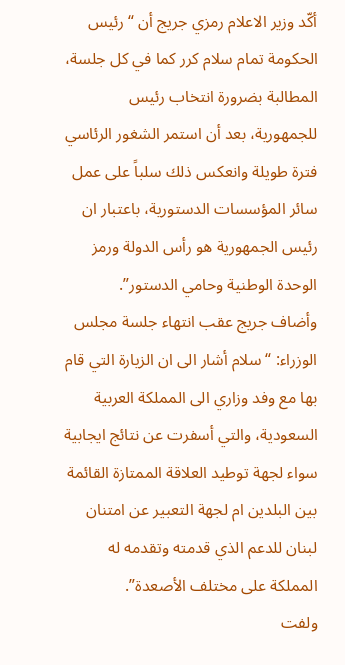أكّد وزير الاعلام رمزي جريج أن “رئيس الحكومة تمام سلام كرر كما في كل جلسة، المطالبة بضرورة انتخاب رئيس للجمهورية، بعد أن استمر الشغور الرئاسي فترة طويلة وانعكس ذلك سلباً على عمل سائر المؤسسات الدستورية، باعتبار ان رئيس الجمهورية هو رأس الدولة ورمز الوحدة الوطنية وحامي الدستور”.
وأضاف جريج عقب انتهاء جلسة مجلس الوزراء: “سلام أشار الى ان الزيارة التي قام بها مع وفد وزاري الى المملكة العربية السعودية، والتي أسفرت عن نتائج ايجابية سواء لجهة توطيد العلاقة الممتازة القائمة بين البلدين ام لجهة التعبير عن امتنان لبنان للدعم الذي قدمته وتقدمه له المملكة على مختلف الأصعدة”.
ولفت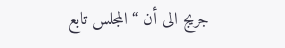جريج الى أن “المجلس تابع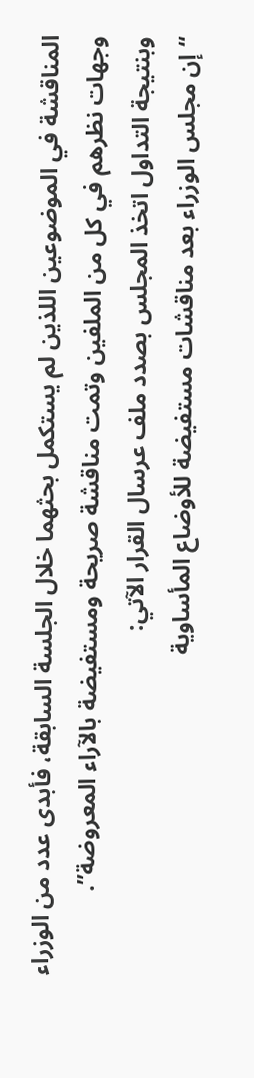المناقشة في الموضوعين اللذين لم يستكمل بحثهما خلال الجلسة السابقة، فأبدى عدد من الوزراء وجهات نظرهم في كل من الملفين وتمت مناقشة صريحة ومستفيضة بالآراء المعروضة”.
وبنتيجة التداول اتخذ المجلس بصدد ملف عرسال القرار الآتي:
“إن مجلس الوزراء بعد مناقشات مستفيضة للأوضاع المأساوية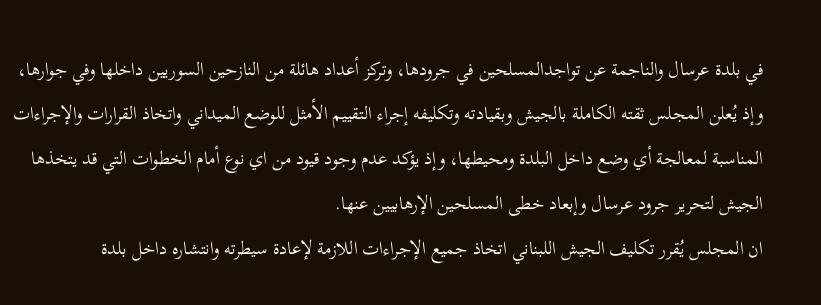في بلدة عرسال والناجمة عن تواجدالمسلحين في جرودها، وتركز أعداد هائلة من النازحين السوريين داخلها وفي جوارها، وإذ يُعلن المجلس ثقته الكاملة بالجيش وبقيادته وتكليفه إجراء التقييم الأمثل للوضع الميداني واتخاذ القرارات والإجراءات المناسبة لمعالجة أي وضع داخل البلدة ومحيطها، وإذ يؤكد عدم وجود قيود من اي نوع أمام الخطوات التي قد يتخذها الجيش لتحرير جرود عرسال وإبعاد خطى المسلحين الإرهابيين عنها.
ان المجلس يُقرر تكليف الجيش اللبناني اتخاذ جميع الإجراءات اللازمة لإعادة سيطرته وانتشاره داخل بلدة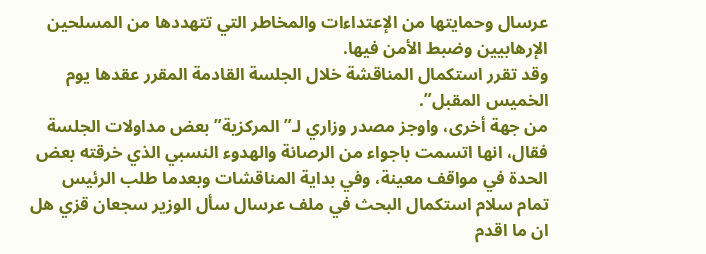عرسال وحمايتها من الإعتداءات والمخاطر التي تتهددها من المسلحين الإرهابيين وضبط الأمن فيها.
وقد تقرر استكمال المناقشة خلال الجلسة القادمة المقرر عقدها يوم الخميس المقبل”.
من جهة أخرى، واوجز مصدر وزاري لـ”المركزية” بعض مداولات الجلسة فقال، انها اتسمت باجواء من الرصانة والهدوء النسبي الذي خرقته بعض الحدة في مواقف معينة، وفي بداية المناقشات وبعدما طلب الرئيس تمام سلام استكمال البحث في ملف عرسال سأل الوزير سجعان قزي هل ان ما اقدم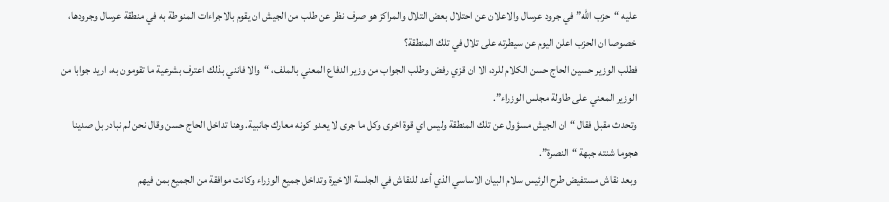عليه “حزب الله” في جرود عرسال والاعلان عن احتلال بعض التلال والمراكز هو صرف نظر عن طلب من الجيش ان يقوم بالاجراءات المنوطة به في منطقة عرسال وجرودها، خصوصا ان الحزب اعلن اليوم عن سيطرته على تلال في تلك المنطقة؟
فطلب الوزير حسين الحاج حسن الكلام للرد، الا ان قزي رفض وطلب الجواب من وزير الدفاع المعني بالملف، “والا فانني بذلك اعترف بشرعية ما تقومون به، اريد جوابا من الوزير المعني على طاولة مجلس الوزراء”.
وتحدث مقبل فقال “ان الجيش مسؤول عن تلك المنطقة وليس اي قوة اخرى وكل ما جرى لا يعدو كونه معارك جانبية. وهنا تداخل الحاج حسن وقال نحن لم نبادر بل صدينا هجوما شنته جبهة “النصرة”.
وبعد نقاش مستفيض طرح الرئيس سلام البيان الاساسي الذي أعد للنقاش في الجلسة الاخيرة وتداخل جميع الوزراء وكانت موافقة من الجميع بمن فيهم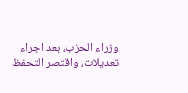وزراء الحزب، بعد اجراء تعديلات، واقتصر التحفظ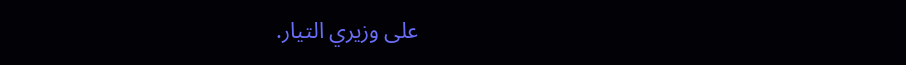على وزيري التيار.